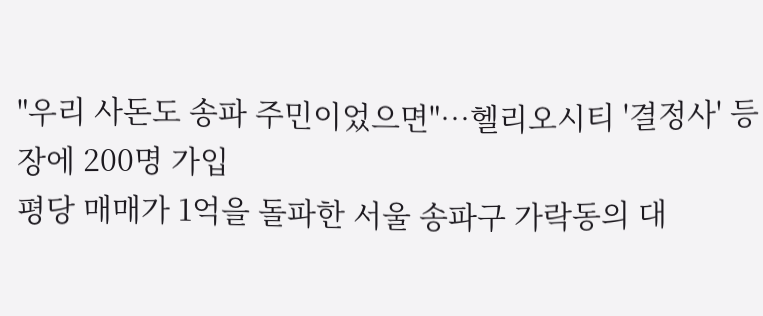"우리 사돈도 송파 주민이었으면"…헬리오시티 '결정사' 등장에 200명 가입
평당 매매가 1억을 돌파한 서울 송파구 가락동의 대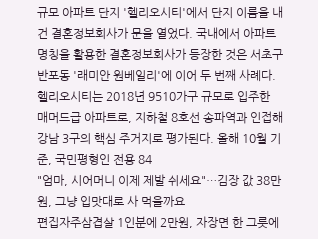규모 아파트 단지 '헬리오시티'에서 단지 이름을 내건 결혼정보회사가 문을 열었다. 국내에서 아파트 명칭을 활용한 결혼정보회사가 등장한 것은 서초구 반포동 '래미안 원베일리'에 이어 두 번째 사례다. 헬리오시티는 2018년 9510가구 규모로 입주한 매머드급 아파트로, 지하철 8호선 송파역과 인접해 강남 3구의 핵심 주거지로 평가된다. 올해 10월 기준, 국민평형인 전용 84
"엄마, 시어머니 이제 제발 쉬세요"…김장 값 38만원, 그냥 입맛대로 사 먹을까요
편집자주삼겹살 1인분에 2만원, 자장면 한 그릇에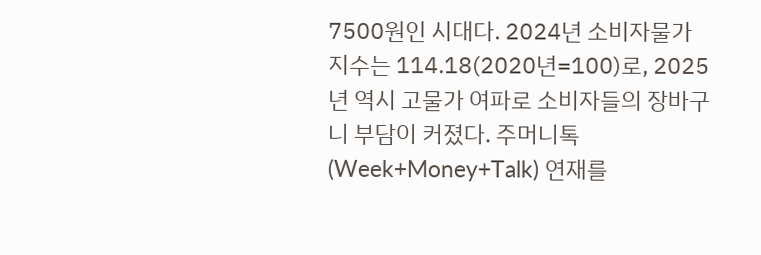7500원인 시대다. 2024년 소비자물가지수는 114.18(2020년=100)로, 2025년 역시 고물가 여파로 소비자들의 장바구니 부담이 커졌다. 주머니톡(Week+Money+Talk) 연재를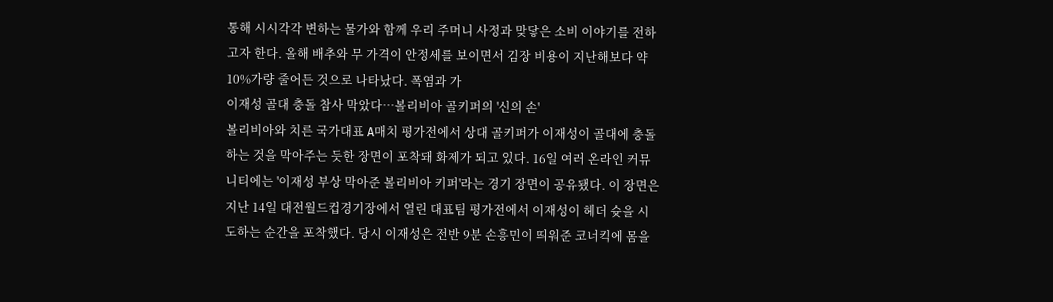통해 시시각각 변하는 물가와 함께 우리 주머니 사정과 맞닿은 소비 이야기를 전하고자 한다. 올해 배추와 무 가격이 안정세를 보이면서 김장 비용이 지난해보다 약 10%가량 줄어든 것으로 나타났다. 폭염과 가
이재성 골대 충돌 참사 막았다…볼리비아 골키퍼의 '신의 손'
볼리비아와 치른 국가대표 A매치 평가전에서 상대 골키퍼가 이재성이 골대에 충돌하는 것을 막아주는 듯한 장면이 포착돼 화제가 되고 있다. 16일 여러 온라인 커뮤니티에는 '이재성 부상 막아준 볼리비아 키퍼'라는 경기 장면이 공유됐다. 이 장면은 지난 14일 대전월드컵경기장에서 열린 대표팀 평가전에서 이재성이 헤더 슛을 시도하는 순간을 포착했다. 당시 이재성은 전반 9분 손흥민이 띄워준 코너킥에 몸을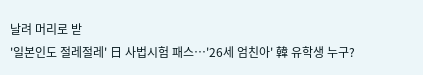날려 머리로 받
'일본인도 절레절레' 日 사법시험 패스…'26세 엄친아' 韓 유학생 누구?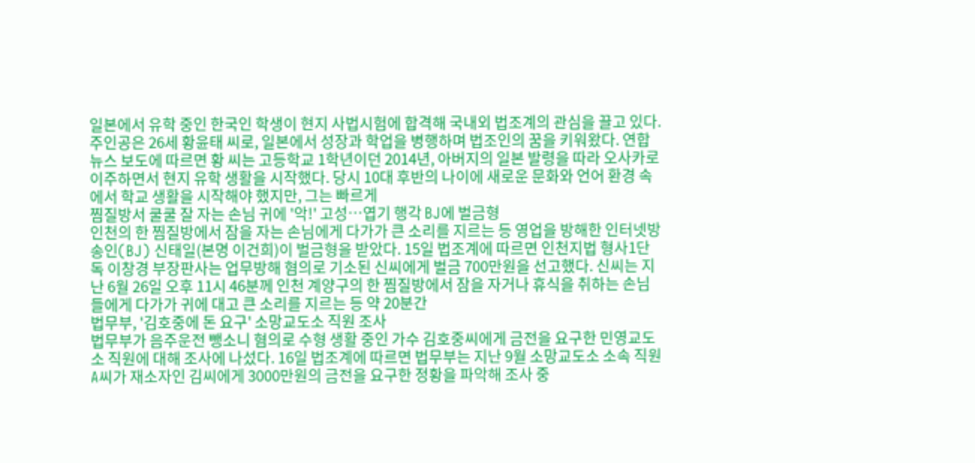일본에서 유학 중인 한국인 학생이 현지 사법시험에 합격해 국내외 법조계의 관심을 끌고 있다. 주인공은 26세 황윤태 씨로, 일본에서 성장과 학업을 병행하며 법조인의 꿈을 키워왔다. 연합뉴스 보도에 따르면 황 씨는 고등학교 1학년이던 2014년, 아버지의 일본 발령을 따라 오사카로 이주하면서 현지 유학 생활을 시작했다. 당시 10대 후반의 나이에 새로운 문화와 언어 환경 속에서 학교 생활을 시작해야 했지만, 그는 빠르게
찜질방서 쿨쿨 잘 자는 손님 귀에 '악!' 고성…엽기 행각 BJ에 벌금형
인천의 한 찜질방에서 잠을 자는 손님에게 다가가 큰 소리를 지르는 등 영업을 방해한 인터넷방송인(BJ) 신태일(본명 이건희)이 벌금형을 받았다. 15일 법조계에 따르면 인천지법 형사1단독 이창경 부장판사는 업무방해 혐의로 기소된 신씨에게 벌금 700만원을 선고했다. 신씨는 지난 6월 26일 오후 11시 46분께 인천 계양구의 한 찜질방에서 잠을 자거나 휴식을 취하는 손님들에게 다가가 귀에 대고 큰 소리를 지르는 등 약 20분간
법무부, '김호중에 돈 요구' 소망교도소 직원 조사
법무부가 음주운전 뺑소니 혐의로 수형 생활 중인 가수 김호중씨에게 금전을 요구한 민영교도소 직원에 대해 조사에 나섰다. 16일 법조계에 따르면 법무부는 지난 9월 소망교도소 소속 직원 A씨가 재소자인 김씨에게 3000만원의 금전을 요구한 정황을 파악해 조사 중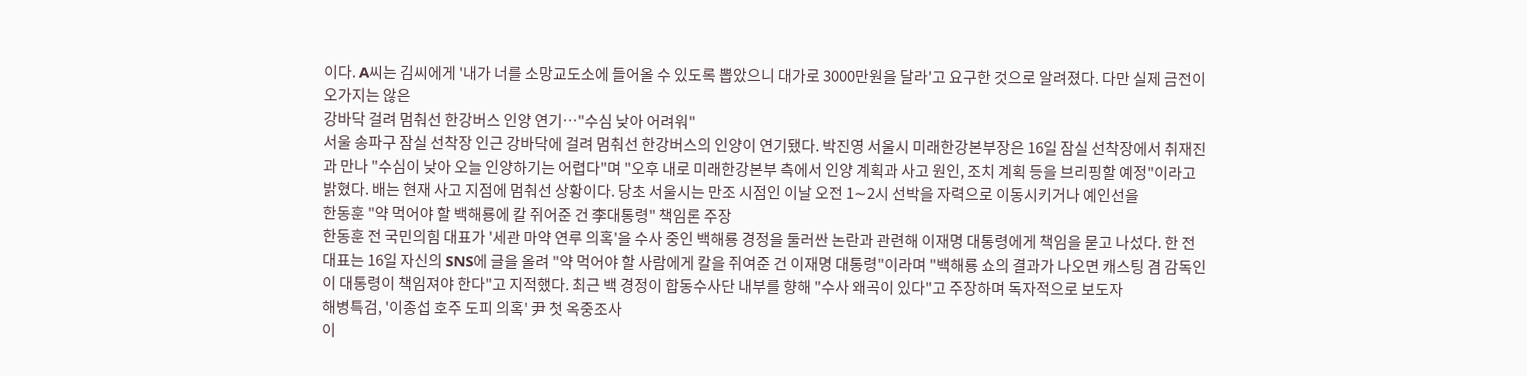이다. A씨는 김씨에게 '내가 너를 소망교도소에 들어올 수 있도록 뽑았으니 대가로 3000만원을 달라'고 요구한 것으로 알려졌다. 다만 실제 금전이 오가지는 않은
강바닥 걸려 멈춰선 한강버스 인양 연기…"수심 낮아 어려워"
서울 송파구 잠실 선착장 인근 강바닥에 걸려 멈춰선 한강버스의 인양이 연기됐다. 박진영 서울시 미래한강본부장은 16일 잠실 선착장에서 취재진과 만나 "수심이 낮아 오늘 인양하기는 어렵다"며 "오후 내로 미래한강본부 측에서 인양 계획과 사고 원인, 조치 계획 등을 브리핑할 예정"이라고 밝혔다. 배는 현재 사고 지점에 멈춰선 상황이다. 당초 서울시는 만조 시점인 이날 오전 1∼2시 선박을 자력으로 이동시키거나 예인선을
한동훈 "약 먹어야 할 백해룡에 칼 쥐어준 건 李대통령" 책임론 주장
한동훈 전 국민의힘 대표가 '세관 마약 연루 의혹'을 수사 중인 백해룡 경정을 둘러싼 논란과 관련해 이재명 대통령에게 책임을 묻고 나섰다. 한 전 대표는 16일 자신의 SNS에 글을 올려 "약 먹어야 할 사람에게 칼을 쥐여준 건 이재명 대통령"이라며 "백해룡 쇼의 결과가 나오면 캐스팅 겸 감독인 이 대통령이 책임져야 한다"고 지적했다. 최근 백 경정이 합동수사단 내부를 향해 "수사 왜곡이 있다"고 주장하며 독자적으로 보도자
해병특검, '이종섭 호주 도피 의혹' 尹 첫 옥중조사
이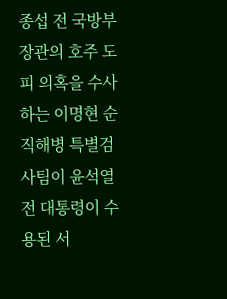종섭 전 국방부 장관의 호주 도피 의혹을 수사하는 이명현 순직해병 특별검사팀이 윤석열 전 대통령이 수용된 서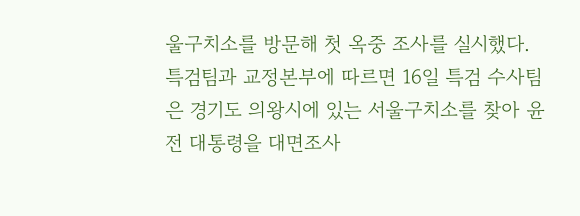울구치소를 방문해 첫 옥중 조사를 실시했다. 특검팀과 교정본부에 따르면 16일 특검 수사팀은 경기도 의왕시에 있는 서울구치소를 찾아 윤 전 대통령을 대면조사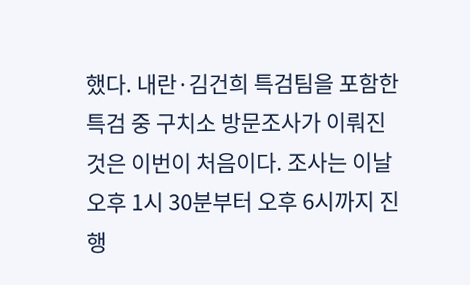했다. 내란·김건희 특검팀을 포함한 특검 중 구치소 방문조사가 이뤄진 것은 이번이 처음이다. 조사는 이날 오후 1시 30분부터 오후 6시까지 진행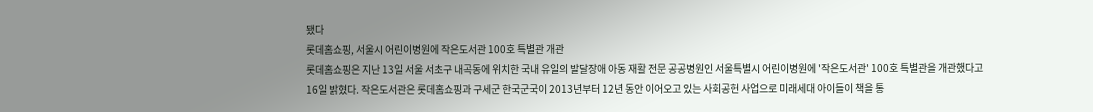됐다
롯데홈쇼핑, 서울시 어린이병원에 작은도서관 100호 특별관 개관
롯데홈쇼핑은 지난 13일 서울 서초구 내곡동에 위치한 국내 유일의 발달장애 아동 재활 전문 공공병원인 서울특별시 어린이병원에 '작은도서관' 100호 특별관을 개관했다고 16일 밝혔다. 작은도서관은 롯데홈쇼핑과 구세군 한국군국이 2013년부터 12년 동안 이어오고 있는 사회공헌 사업으로 미래세대 아이들이 책을 통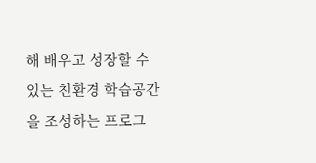해 배우고 성장할 수 있는 친환경 학습공간을 조성하는 프로그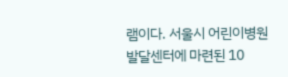램이다. 서울시 어린이병원 발달센터에 마련된 10